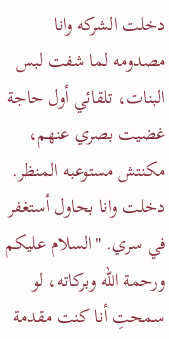دخلت الشركه وانا مصدومه لما شفت لبس البنات، تلقائي أول حاجة غضيت بصري عنهم، مكنتش مستوعبه المنظر. دخلت وانا بحاول أستغفر في سري. "السلام عليكم ورحمة الله وبركاته، لو سمحتِ أنا كنت مقدمة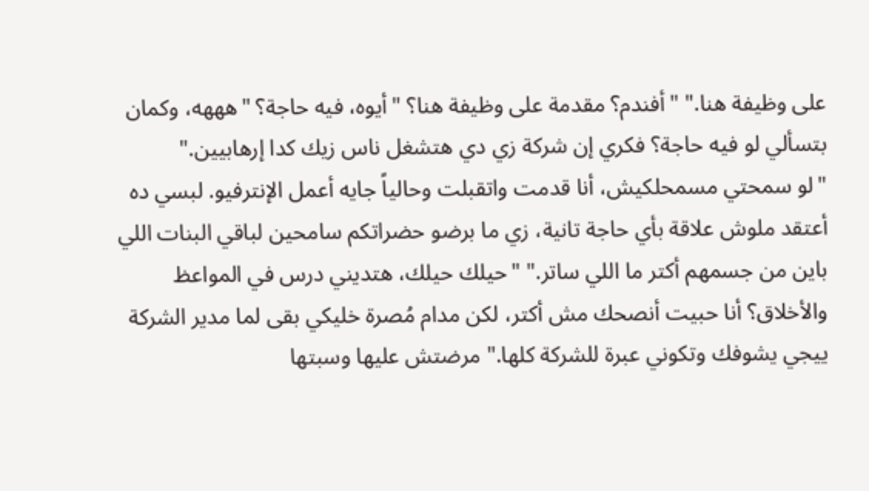على وظيفة هنا." "أفندم؟ مقدمة على وظيفة هنا؟ "أيوه، فيه حاجة؟ "هههه، وكمان بتسألي لو فيه حاجة؟ فكري إن شركة زي دي هتشغل ناس زيك كدا إرهابيين."
"لو سمحتي مسمحلكيش، أنا قدمت واتقبلت وحالياً جايه أعمل الإنترفيو. لبسي ده أعتقد ملوش علاقة بأي حاجة تانية، زي ما برضو حضراتكم سامحين لباقي البنات اللي باين من جسمهم أكتر ما اللي ساتر." "حيلك حيلك، هتديني درس في المواعظ والأخلاق؟ أنا حبيت أنصحك مش أكتر، لكن مدام مُصرة خليكي بقى لما مدير الشركة ييجي يشوفك وتكوني عبرة للشركة كلها." مرضتش عليها وسبتها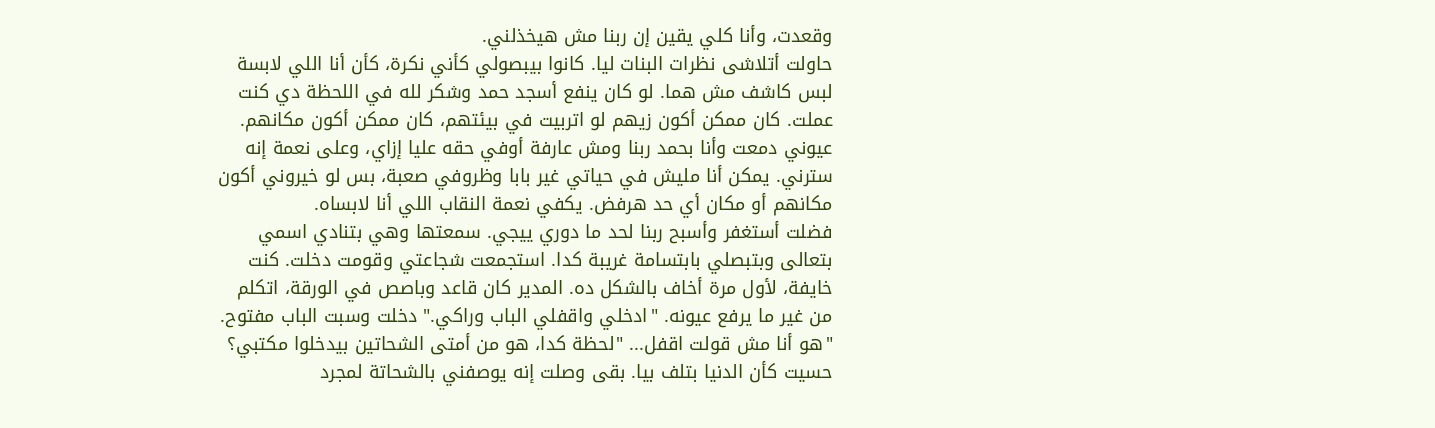وقعدت، وأنا كلي يقين إن ربنا مش هيخذلني.
حاولت أتلاشى نظرات البنات ليا. كانوا بيبصولي كأني نكرة، كأن أنا اللي لابسة لبس كاشف مش هما. لو كان ينفع أسجد حمد وشكر لله في اللحظة دي كنت عملت. كان ممكن أكون زيهم لو اتربيت في بيئتهم، كان ممكن أكون مكانهم. عيوني دمعت وأنا بحمد ربنا ومش عارفة أوفي حقه عليا إزاي، وعلى نعمة إنه سترني. يمكن أنا مليش في حياتي غير بابا وظروفي صعبة، بس لو خيروني أكون مكانهم أو مكان أي حد هرفض. يكفي نعمة النقاب اللي أنا لابساه.
فضلت أستغفر وأسبح ربنا لحد ما دوري ييجي. سمعتها وهي بتنادي اسمي بتعالى وبتبصلي بابتسامة غريبة كدا. استجمعت شجاعتي وقومت دخلت. كنت خايفة، لأول مرة أخاف بالشكل ده. المدير كان قاعد وباصص في الورقة، اتكلم من غير ما يرفع عيونه. "ادخلي واقفلي الباب وراكي." دخلت وسبت الباب مفتوح. "هو أنا مش قولت اقفل... "لحظة كدا، هو من أمتى الشحاتين بيدخلوا مكتبي؟ حسيت كأن الدنيا بتلف بيا. بقى وصلت إنه يوصفني بالشحاتة لمجرد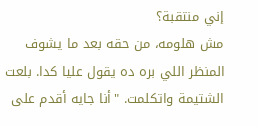إني منتقبة؟
مش هلومه، من حقه بعد ما يشوف المنظر اللي بره ده يقول عليا كدا. بلعت الشتيمة واتكلمت. "أنا جايه أقدم على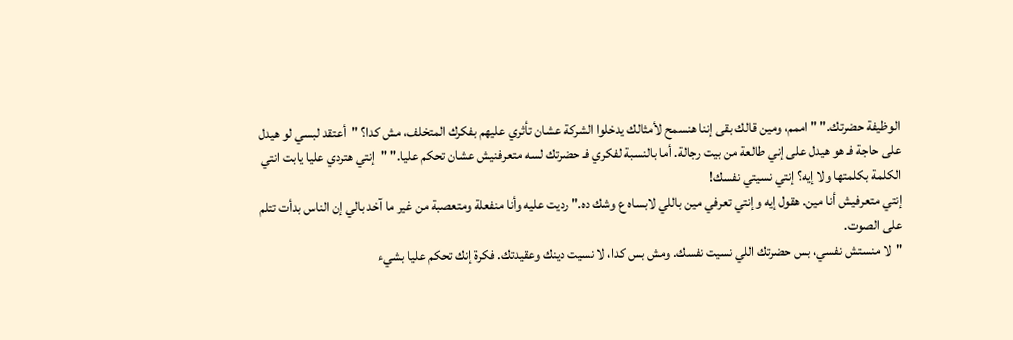الوظيفة حضرتك." "اممم، ومين قالك بقى إننا هنسمح لأمثالك يدخلوا الشركة عشان تأثري عليهم بفكرك المتخلف، مش كدا؟ "أعتقد لبسي لو هيدل على حاجة فـ هو هيدل على إني طالعة من بيت رجالة. أما بالنسبة لفكري فـ حضرتك لسه متعرفنيش عشان تحكم عليا." "إنتي هتردي عليا يابت انتي الكلمة بكلمتها ولا إيه؟ إنتي نسيتي نفسك!
إنتي متعرفيش أنا مين. هقول إيه وإنتي تعرفي مين باللي لابساه ع وشك ده." رديت عليه وأنا منفعلة ومتعصبة من غير ما آخد بالي إن الناس بدأت تتلم على الصوت.
"لا منستش نفسي، بس حضرتك اللي نسيت نفسك. ومش بس كدا، لا نسيت دينك وعقيدتك. فكرة إنك تحكم عليا بشيء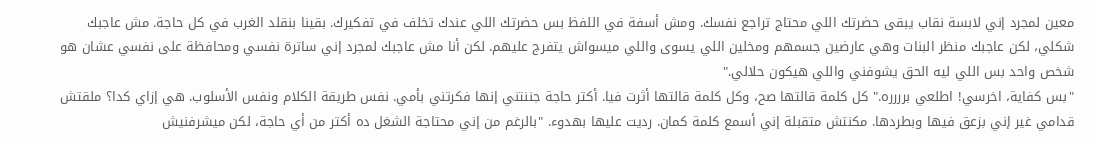معين لمجرد إني لابسة نقاب يبقى حضرتك اللي محتاج تراجع نفسك. ومش أسفة في اللفظ بس حضرتك اللي عندك تخلف في تفكيرك. بقينا بنقلد الغرب في كل حاجة. مش عاجبك شكلي، لكن عاجبك منظر البنات وهي عارضين جسمهم ومخلين اللي يسوى واللي ميسواش يتفرج عليهم. لكن أنا مش عاجبك لمجرد إني ساترة نفسي ومحافظة على نفسي عشان هو شخص واحد بس اللي ليه الحق يشوفني واللي هيكون حلالي."
"بس كفاية، اخرسي! اطلعي برررره." كل كلمة قالتها صح، وكل كلمة قالتها أثرت فيا. أكتر حاجة جننتني إنها فكرتني بأمي. نفس طريقة الكلام ونفس الأسلوب. هي إزاي كدا؟ ملقتش قدامي غير إني بزعق فيها وبطردها. مكنتش متقبلة إني أسمع كلمة كمان. رديت عليها بهدوء. "بالرغم من إني محتاجة الشغل ده أكتر من أي حاجة، لكن ميشرفنيش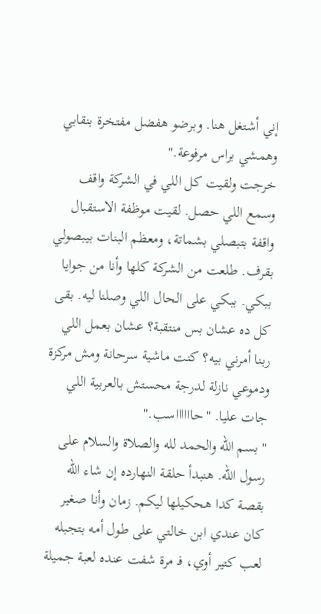إني أشتغل هنا. وبرضو هفضل مفتخرة بنقابي وهمشي براس مرفوعة."
خرجت ولقيت كل اللي في الشركة واقف وسمع اللي حصل. لقيت موظفة الاستقبال واقفة بتبصلي بشماتة، ومعظم البنات بيبصولي بقرف. طلعت من الشركة كلها وأنا من جوايا ببكي. ببكي على الحال اللي وصلنا ليه. بقى كل ده عشان بس منتقبة؟ عشان بعمل اللي ربنا أمرني بيه؟ كنت ماشية سرحانة ومش مركزة ودموعي نازلة لدرجة محستش بالعربية اللي جات عليا. "حااااااسب."
"بسم الله والحمد لله والصلاة والسلام على رسول الله. هنبدأ حلقة النهارده إن شاء الله بقصة كدا هحكيلها ليكم. زمان وأنا صغير كان عندي ابن خالتي على طول أمه بتجبله لعب كتير أوي، فـ مرة شفت عنده لعبة جميلة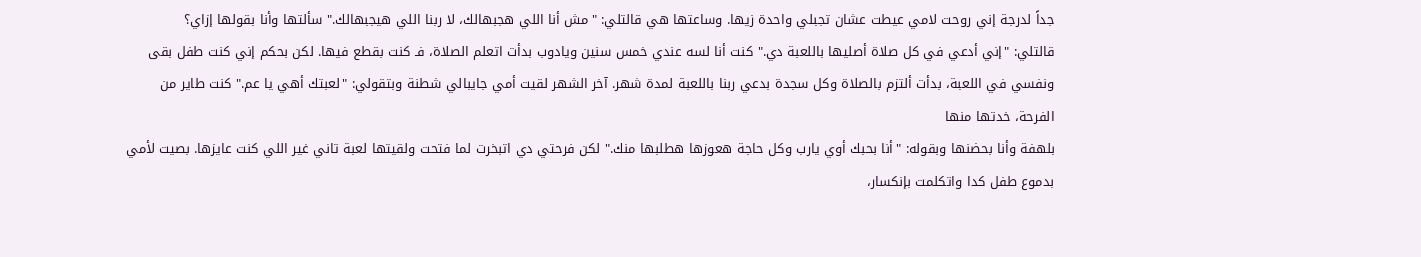جداً لدرجة إني روحت لامي عيطت عشان تجبلي واحدة زيها. وساعتها هي قالتلي: "مش أنا اللي هجبهالك، لا ربنا اللي هيجبهالك." سألتها وأنا بقولها إزاي؟
قالتلي: "إني أدعي في كل صلاة أصليها باللعبة دي." كنت أنا لسه عندي خمس سنين ويادوب بدأت اتعلم الصلاة، فـ كنت بقطع فيها. لكن بحكم إني كنت طفل بقى ونفسي في اللعبة، بدأت ألتزم بالصلاة وكل سجدة بدعي ربنا باللعبة لمدة شهر. آخر الشهر لقيت أمي جايبالي شطنة وبتقولي: "لعبتك أهي يا عم." كنت طاير من الفرحة، خدتها منها
بلهفة وأنا بحضنها وبقوله: "أنا بحبك أوي يارب وكل حاجة هعوزها هطلبها منك." لكن فرحتي دي اتبخرت لما فتحت ولقيتها لعبة تاني غير اللي كنت عايزها. بصيت لأمي بدموع طفل كدا واتكلمت بإنكسار،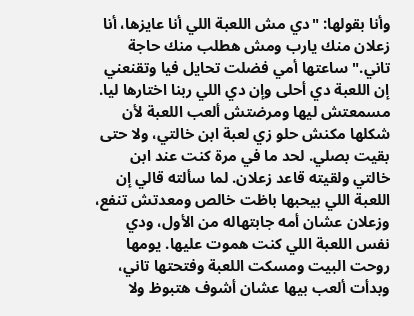وأنا بقولها: "دي مش اللعبة اللي أنا عايزها، أنا زعلان منك يارب ومش هطلب منك حاجة تاني." ساعتها أمي فضلت تحايل فيا وتقنعني إن اللعبة دي أحلى وإن دي اللي ربنا اختارها ليا. مسمعتش ليها ومرضتش ألعب اللعبة لأن شكلها مكنش حلو زي لعبة ابن خالتي، ولا حتى بقيت بصلي. لحد ما في مرة كنت عند ابن خالتي ولقيته قاعد زعلان. لما سألته قالي إن اللعبة اللي بيحبها باظت خالص ومعدتش تنفع، وزعلان عشان أمه جابتهاله من الأول، ودي نفس اللعبة اللي كنت هموت عليها. يومها روحت البيت ومسكت اللعبة وفتحتها تاني، وبدأت ألعب بيها عشان أشوف هتبوظ ولا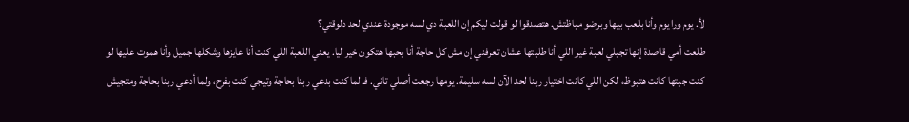لأ. يوم ورا يوم وأنا بلعب بيها وبرضو مباظتش. هتصدقوا لو قولت ليكم إن اللعبة دي لسه موجودة عندي لحد دلوقتي؟
طلعت أمي قاصدة إنها تجبلي لعبة غير اللي أنا طلبتها عشان تعرفني إن مش كل حاجة أنا بحبها هتكون خير ليا. يعني اللعبة اللي كنت أنا عايزها وشكلها جميل وأنا هموت عليها لو كنت جبتها كانت هتبوظ، لكن اللي كانت اختيار ربنا لحد الآن لسه سليمة. يومها رجعت أصلي تاني. فـ لما كنت بدعي ربنا بحاجة وتيجي كنت بفرح، ولما أدعي ربنا بحاجة ومتجيش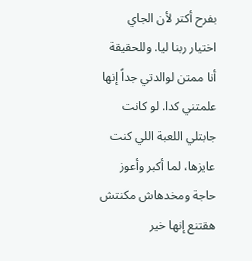بفرح أكتر لأن الجاي اختيار ربنا ليا. وللحقيقة أنا ممتن لوالدتي جداً إنها علمتني كدا. لو كانت جابتلي اللعبة اللي كنت عايزها، لما أكبر وأعوز حاجة ومخدهاش مكنتش هقتنع إنها خير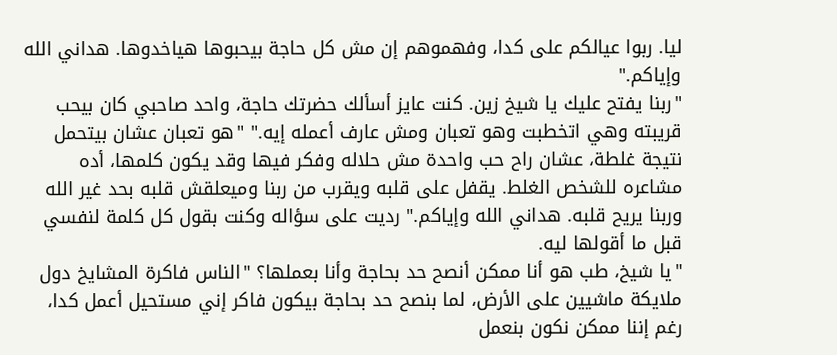ليا. ربوا عيالكم على كدا، وفهموهم إن مش كل حاجة بيحبوها هياخدوها. هداني الله وإياكم."
"ربنا يفتح عليك يا شيخ زين. كنت عايز أسألك حضرتك حاجة، واحد صاحبي كان بيحب قريبته وهي اتخطبت وهو تعبان ومش عارف أعمله إيه." "هو تعبان عشان بيتحمل نتيجة غلطة، عشان راح حب واحدة مش حلاله وفكر فيها وقد يكون كلمها، أده مشاعره للشخص الغلط. يقفل على قلبه ويقرب من ربنا وميعلقش قلبه بحد غير الله وربنا يريح قلبه. هداني الله وإياكم." رديت على سؤاله وكنت بقول كل كلمة لنفسي قبل ما أقولها ليه.
"يا شيخ، طب هو أنا ممكن أنصح حد بحاجة وأنا بعملها؟ "الناس فاكرة المشايخ دول ملايكة ماشيين على الأرض، لما بنصح حد بحاجة بيكون فاكر إني مستحيل أعمل كدا، رغم إننا ممكن نكون بنعمل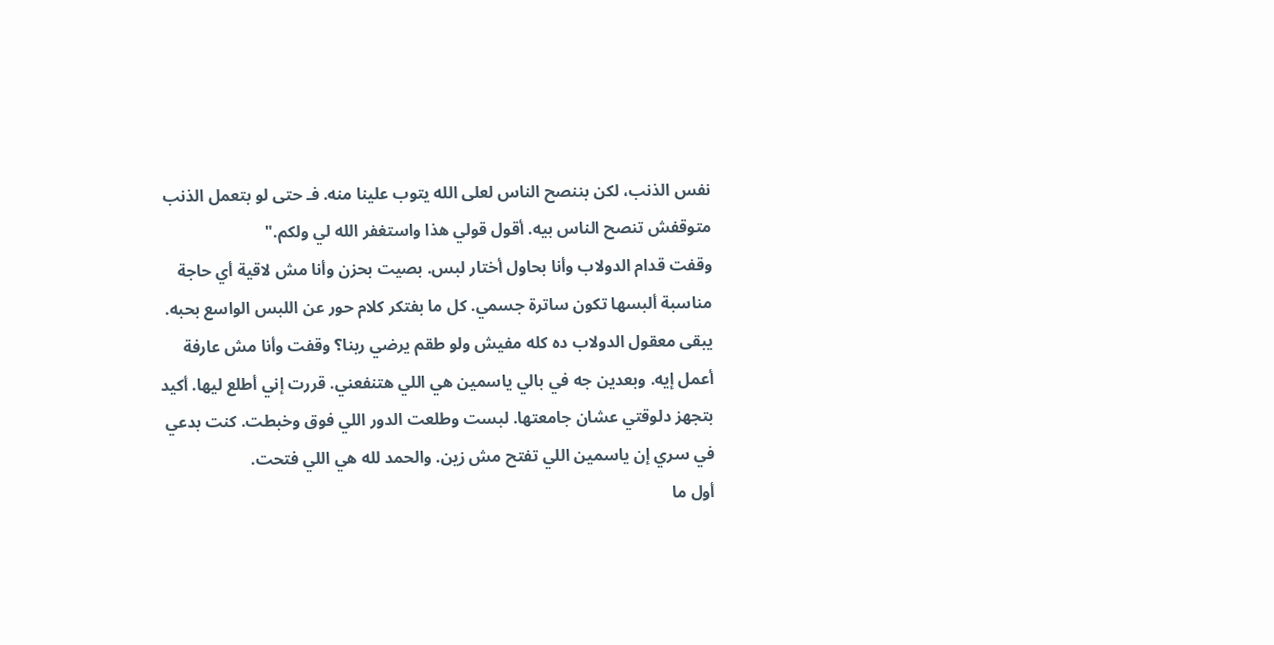نفس الذنب، لكن بننصح الناس لعلى الله يتوب علينا منه. فـ حتى لو بتعمل الذنب متوقفش تنصح الناس بيه. أقول قولي هذا واستغفر الله لي ولكم."
وقفت قدام الدولاب وأنا بحاول أختار لبس. بصيت بحزن وأنا مش لاقية أي حاجة مناسبة ألبسها تكون ساترة جسمي. كل ما بفتكر كلام حور عن اللبس الواسع بحبه. يبقى معقول الدولاب ده كله مفيش ولو طقم يرضي ربنا؟ وقفت وأنا مش عارفة أعمل إيه. وبعدين جه في بالي ياسمين هي اللي هتنفعني. قررت إني أطلع ليها. أكيد بتجهز دلوقتي عشان جامعتها. لبست وطلعت الدور اللي فوق وخبطت. كنت بدعي في سري إن ياسمين اللي تفتح مش زين. والحمد لله هي اللي فتحت.
أول ما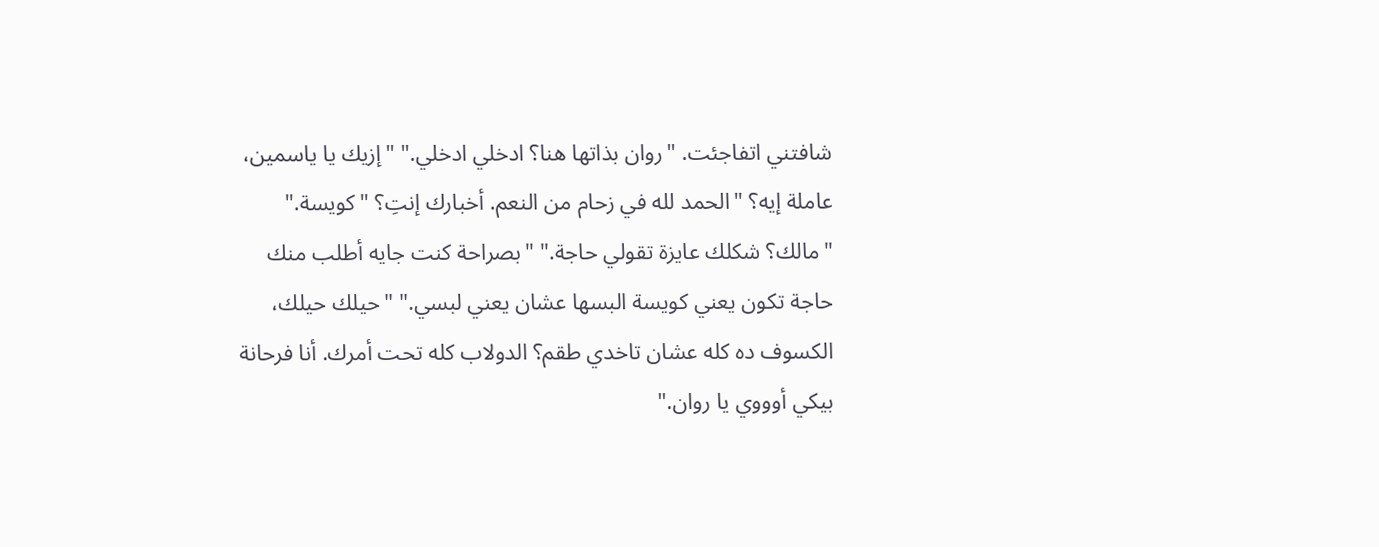شافتني اتفاجئت. "روان بذاتها هنا؟ ادخلي ادخلي." "إزيك يا ياسمين، عاملة إيه؟ "الحمد لله في زحام من النعم. أخبارك إنتِ؟ "كويسة." "مالك؟ شكلك عايزة تقولي حاجة." "بصراحة كنت جايه أطلب منك حاجة تكون يعني كويسة البسها عشان يعني لبسي." "حيلك حيلك، الكسوف ده كله عشان تاخدي طقم؟ الدولاب كله تحت أمرك. أنا فرحانة بيكي أوووي يا روان."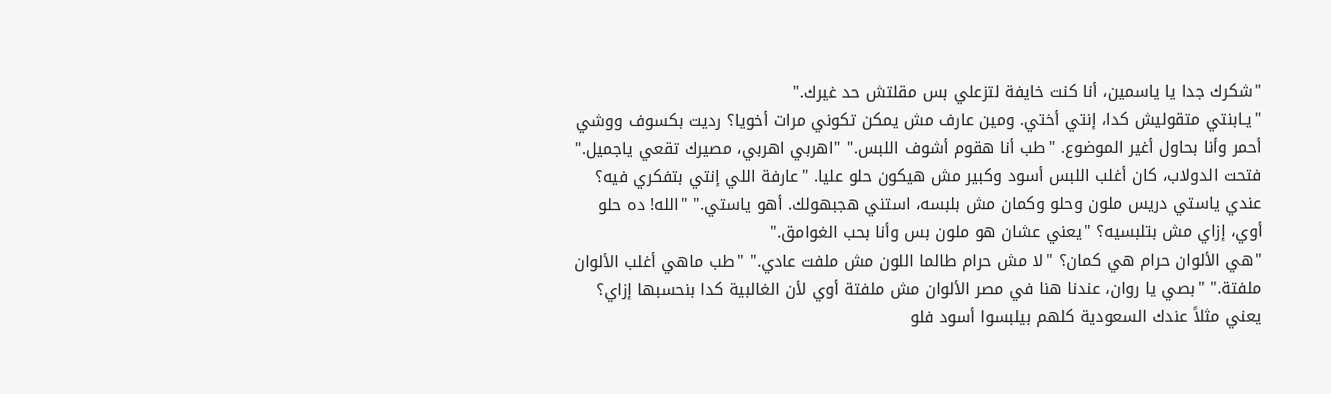"شكرك جدا يا ياسمين، أنا كنت خايفة لتزعلي بس مقلتش حد غيرك."
"يـابنتي متقوليش كدا، إنتي أختي. ومين عارف مش يمكن تكوني مرات أخويا؟ رديت بكسوف ووشي أحمر وأنا بحاول أغير الموضوع. "طب أنا هقوم أشوف اللبس." "اهربي اهربي، مصيرك تقعي ياجميل." فتحت الدولاب، كان أغلب اللبس أسود وكبير مش هيكون حلو عليا. "عارفة اللي إنتي بتفكري فيه؟ عندي ياستي دريس ملون وحلو وكمان مش بلبسه، استني هجبهولك. أهو ياستي." "الله! ده حلو أوي، إزاي مش بتلبسيه؟ "يعني عشان هو ملون بس وأنا بحب الغوامق."
"هي الألوان حرام هي كمان؟ "لا مش حرام طالما اللون مش ملفت عادي." "طب ماهي أغلب الألوان ملفتة." "بصي يا روان، عندنا هنا في مصر الألوان مش ملفتة أوي لأن الغالبية كدا بنحسبها إزاي؟
يعني مثلاً عندك السعودية كلهم بيلبسوا أسود فلو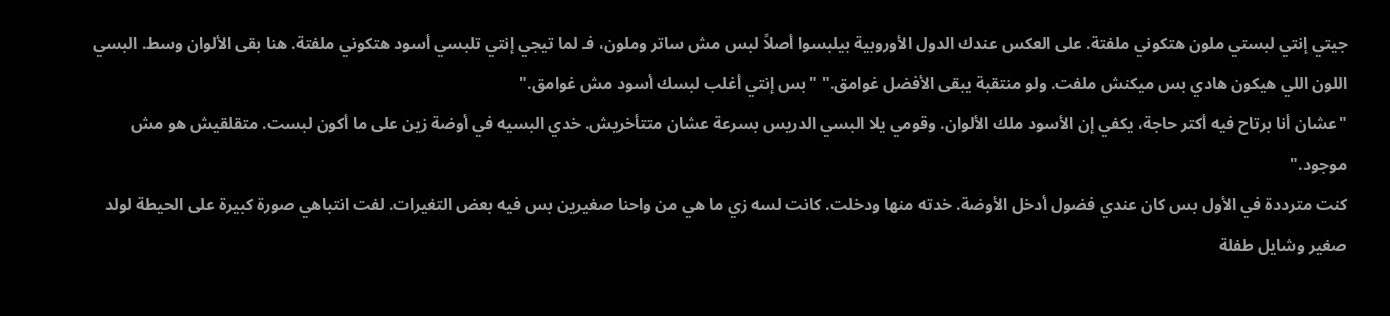جيتي إنتي لبستي ملون هتكوني ملفتة. على العكس عندك الدول الأوروبية بيلبسوا أصلاً لبس مش ساتر وملون، فـ لما تيجي إنتي تلبسي أسود هتكوني ملفتة. هنا بقى الألوان وسط. البسي اللون اللي هيكون هادي بس ميكنش ملفت. ولو منتقبة يبقى الأفضل غوامق." "بس إنتي أغلب لبسك أسود مش غوامق."
"عشان أنا برتاح فيه أكتر حاجة، يكفي إن الأسود ملك الألوان. وقومي يلا البسي الدريس بسرعة عشان متتأخريش. خدي البسيه في أوضة زين على ما أكون لبست. متقلقيش هو مش موجود."
كنت مترددة في الأول بس كان عندي فضول أدخل الأوضة. خدته منها ودخلت. كانت لسه زي ما هي من واحنا صغيرين بس فيه بعض التغيرات. لفت انتباهي صورة كبيرة على الحيطة لولد صغير وشايل طفلة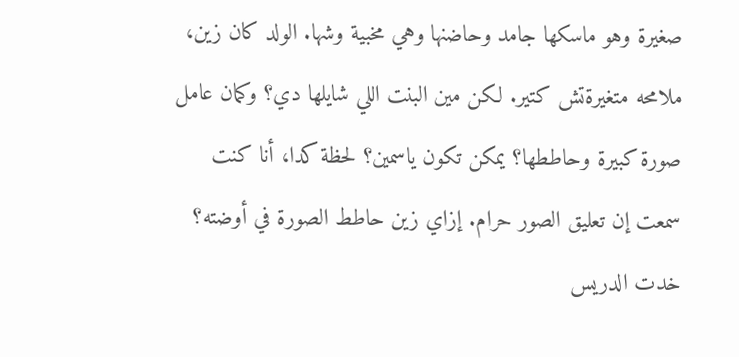صغيرة وهو ماسكها جامد وحاضنها وهي مخبية وشها. الولد كان زين، ملامحه متغيرةتش كتير. لكن مين البنت اللي شايلها دي؟ وكمان عامل صورة كبيرة وحاططها؟ يمكن تكون ياسمين؟ لحظة كدا، أنا كنت سمعت إن تعليق الصور حرام. إزاي زين حاطط الصورة في أوضته؟
خدت الدريس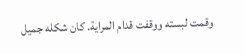وقمت لبسته ووقفت قدام المراية. كان شكله جميل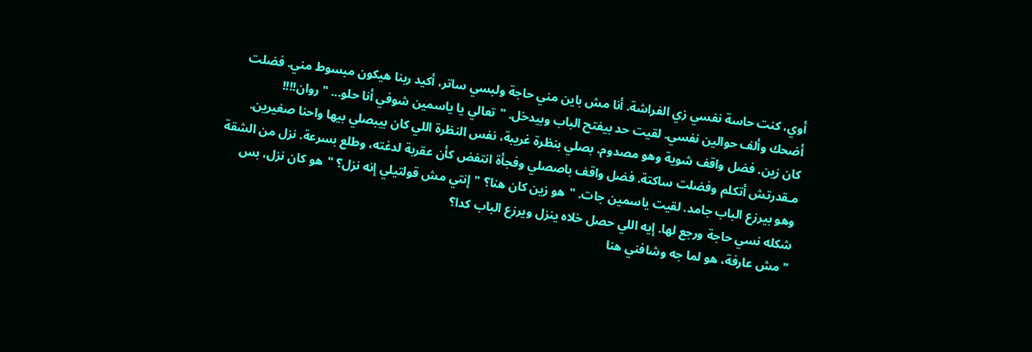أوي، كنت حاسة نفسي زي الفراشة. أنا مش باين مني حاجة ولبسي ساتر، أكيد ربنا هيكون مبسوط مني. فضلت أضحك وألف حوالين نفسي. لقيت حد بيفتح الباب وبيدخل. "تعالي يا ياسمين شوفي أنا حلو... "روان!!!!
كان زين. فضل واقف شوية وهو مصدوم. بصلي بنظرة غريبة، نفس النظرة اللي كان بيبصلي بيها واحنا صغيرين. مـقدرتش أتكلم وفضلت ساكتة. فضل واقف باصصلي وفجأة انتفض كأن عقربة لدغته، وطلع بسرعة. نزل من الشقة وهو بيرزع الباب جامد. لقيت ياسمين جات. "هو زين كان هنا؟ "إنتي مش قولتيلي إنه نزل؟ "هو كان نزل، بس شكله نسي حاجة ورجع لها. إيه اللي حصل خلاه ينزل ويرزع الباب كدا؟
"مش عارفة، هو لما جه وشافني هنا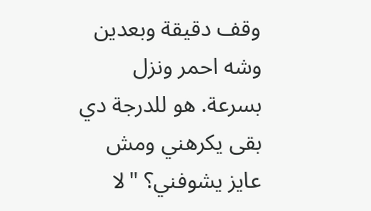وقف دقيقة وبعدين وشه احمر ونزل بسرعة. هو للدرجة دي بقى يكرهني ومش عايز يشوفني؟ "لا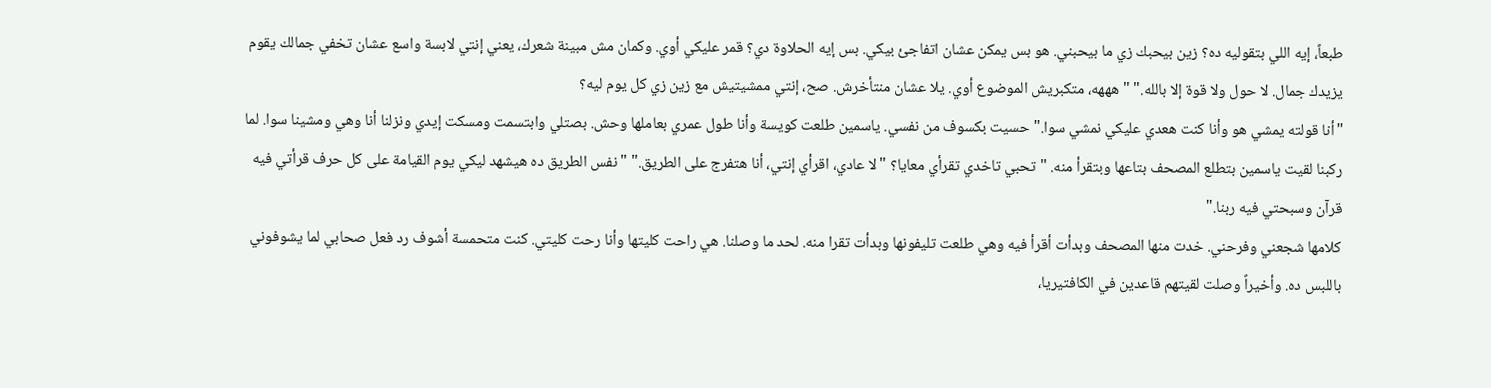طبعاً، إيه اللي بتقوليه ده؟ زين بيحبك زي ما بيحبني. هو بس يمكن عشان اتفاجئ بيكي. بس إيه الحلاوة دي؟ قمر عليكي أوي. وكمان مش مبينة شعرك، يعني إنتي لابسة واسع عشان تخفي جمالك يقوم يزيدك جمال. لا حول ولا قوة إلا بالله." "هههه، متكبريش الموضوع أوي. يلا عشان منتأخرش. صح، إنتي ممشيتيش مع زين زي كل يوم ليه؟
"أنا قولته يمشي هو وأنا كنت هعدي عليكي نمشي سوا." حسيت بكسوف من نفسي. ياسمين طلعت كويسة وأنا طول عمري بعاملها وحش. بصتلي وابتسمت ومسكت إيدي ونزلنا أنا وهي ومشينا سوا. لما ركبنا لقيت ياسمين بتطلع المصحف بتاعها وبتقرأ منه. "تحبي تاخدي تقرأي معايا؟ "لا عادي، اقرأي إنتي، أنا هتفرج على الطريق." "نفس الطريق ده هيشهد ليكي يوم القيامة على كل حرف قرأتي فيه قرآن وسبحتي فيه ربنا."
كلامها شجعني وفرحني. خدت منها المصحف وبدأت أقرأ فيه وهي طلعت تليفونها وبدأت تقرا منه. لحد ما وصلنا. هي راحت كليتها وأنا رحت كليتي. كنت متحمسة أشوف رد فعل صحابي لما يشوفوني باللبس ده. وأخيراً وصلت لقيتهم قاعدين في الكافتيريا،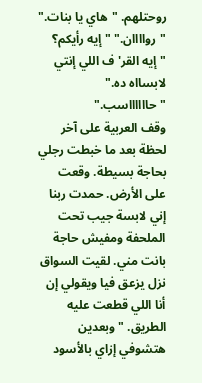روحتلهم. "هاي يا بنات." "رواااان." "إيه رأيكم؟ "إيه القر'ف اللي إنتي لابسااه ده." "حااااااسب."
وقف العربية على آخر لحظة بعد ما خبطت رجلي بحاجة بسيطة. وقعت على الأرض. حمدت ربنا إني لابسة جيب تحت الملحفة ومفيش حاجة بانت مني. لقيت السواق نزل يزعق فيا ويقولي إن أنا اللي قطعت عليه الطريق. "وبعدين هتشوفي إزاي بالأسود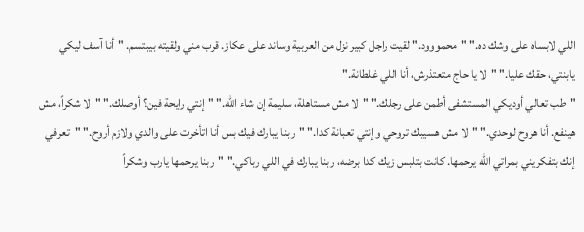اللي لابساه على وشك ده." "محمووود." لقيت راجل كبير نزل من العربية وساند على عكاز. قرب مني ولقيته بيبتسم. "أنا آسف ليكي يابنتي، حقك عليا." "لا يا حاج متعتذرش، أنا اللي غلطانة."
"طب تعالي أوديكي المستشفى أطمن على رجلك." "لا مش مستاهلة، سليمة إن شاء الله." "إنتي رايحة فين؟ أوصلك." "لا شكراً، مش هينفع. أنا هروح لوحدي." "لا مش هسيبك تروحي وإنتي تعبانة كدا." "ربنا يبارك فيك بس أنا اتأخرت على والدي ولازم أروح." "تعرفي إنك بتفكريني بمراتي الله يرحمها. كانت بتلبس زيك كدا برضه، ربنا يبارك في اللي رباكي." "ربنا يرحمها يارب وشكراً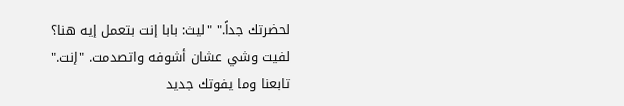لحضرتك جداً." "ليث: بابا إنت بتعمل إيه هنا؟
لفيت وشي عشان أشوفه واتصدمت. "إنت."
تابعنا وما يفوتك جديد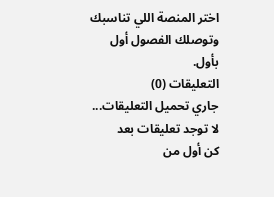اختر المنصة اللي تناسبك وتوصلك الفصول أول بأول.
التعليقات (0)
جاري تحميل التعليقات...
لا توجد تعليقات بعد
كن أول من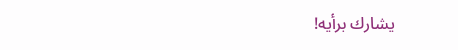يشارك برأيه!